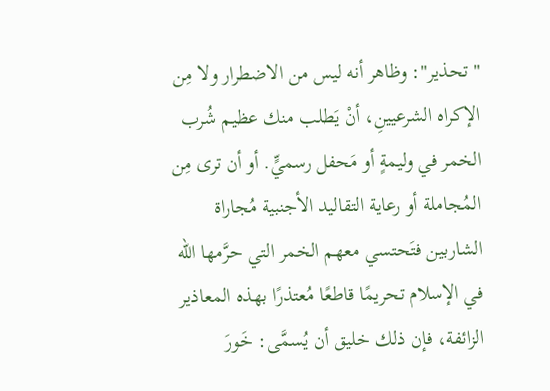"تحذير": وظاهر أنه ليس من الاضطرار ولا مِن الإكراه الشرعيينِ، أنْ يَطلب منك عظيم شُرب الخمر في وليمةٍ أو مَحفل رسميٍّ. أو أن ترى مِن المُجاملة أو رعاية التقاليد الأجنبية مُجاراة الشاربين فتَحتسي معهم الخمر التي حرَّمها الله في الإسلام تحريمًا قاطعًا مُعتذرًا بهذه المعاذير الزائفة، فإن ذلك خليق أن يُسمَّى: خَورَ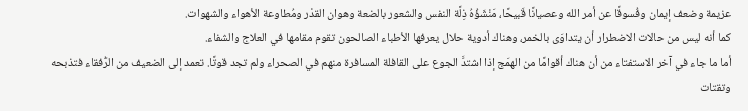عزيمة وضعف إيمان وفُسوقًا عن أمر الله وعصيانًا قَبيحًا، مَنْشَؤُهُ ذِلَّة النفس والشعور بالضعة وهوان القدْر ومُطاوعة الأهواء والشهوات.
كما أنه ليس من حالات الاضطرار أن يتداوَى بالخمر، وهناك أدوية حلال يعرفها الأطباء الصالحون تقوم مقامها في العلاج والشفاء.
أما ما جاء في آخر الاستفتاء من أن هناك أقوامًا من الهمَج إذا اشتدَّ الجوع على القافلة المسافرة منهم في الصحراء ولم تجد قوتًا. تعمد إلى الضعيف من الرُّفقاء فتذبحه وتقتات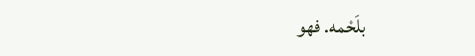بلَحْمه. فهو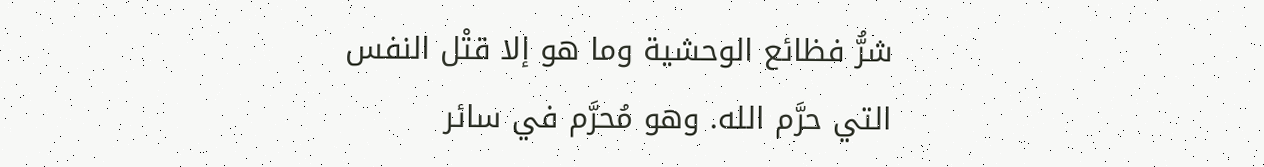شرُّ فظائع الوحشية وما هو إلا قتْل النفس التي حرَّم الله. وهو مُحرَّم في سائر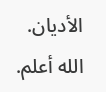الأديان. الله أعلم.